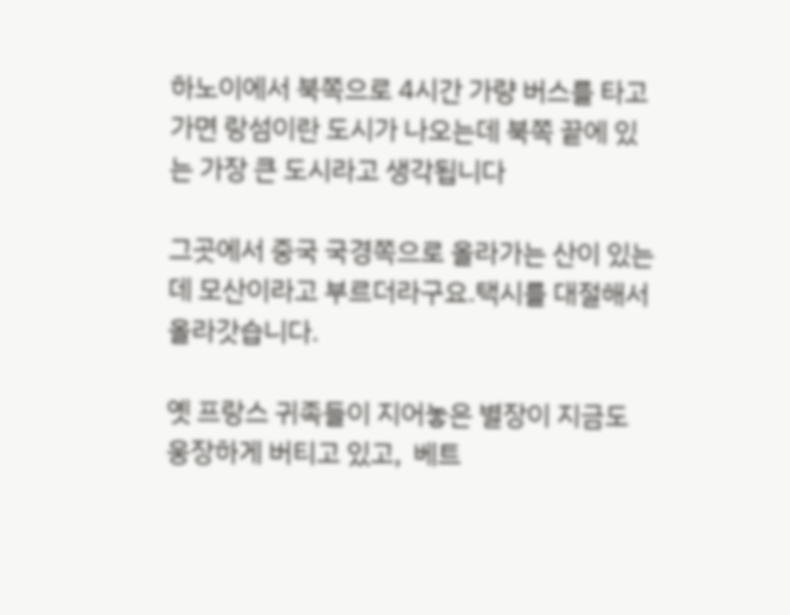하노이에서 북쪽으로 4시간 가량 버스를 타고 가면 랑섬이란 도시가 나오는데 북쪽 끝에 있는 가장 큰 도시라고 생각됩니다

그곳에서 중국 국경쪽으로 올라가는 산이 있는데 모산이라고 부르더라구요.택시를 대절해서 올라갓습니다.

옛 프랑스 귀족들이 지어놓은 별장이 지금도 웅장하게 버티고 있고,  베트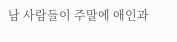남 사람들이 주말에 애인과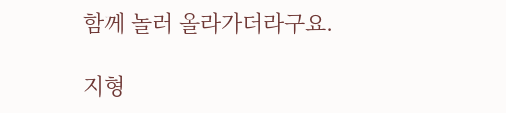함께 놀러 올라가더라구요.

지형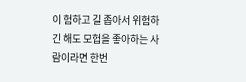이 험하고 길 좁아서 위험하긴 해도 모헙을 좋아하는 사람이라면 한번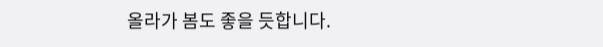올라가 봄도 좋을 듯합니다.